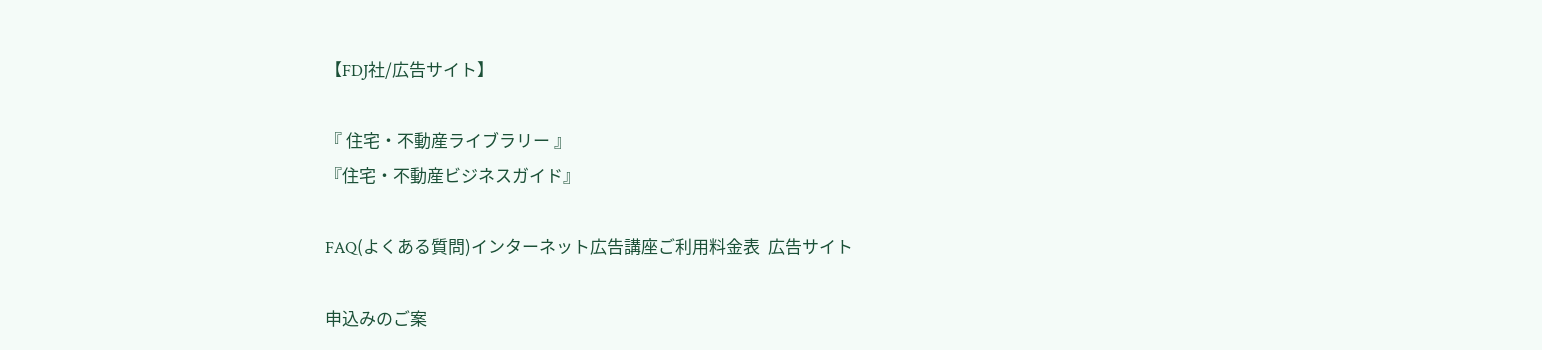【FDJ社/広告サイト】

『 住宅・不動産ライブラリー 』
『住宅・不動産ビジネスガイド』

FAQ(よくある質問)インターネット広告講座ご利用料金表  広告サイト

申込みのご案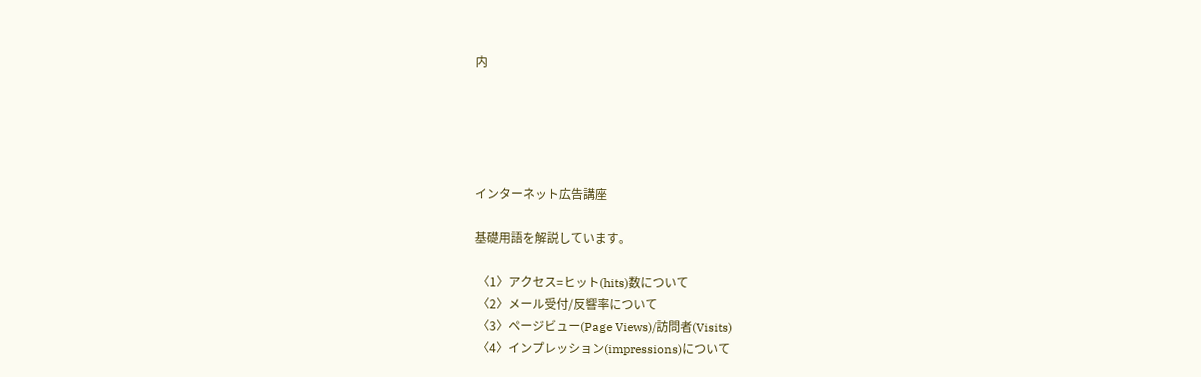内





インターネット広告講座

基礎用語を解説しています。

 〈1〉アクセス=ヒット(hits)数について
 〈2〉メール受付/反響率について
 〈3〉ページビュー(Page Views)/訪問者(Visits)
 〈4〉インプレッション(impressions)について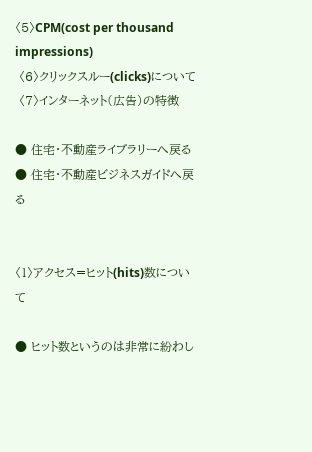〈5〉CPM(cost per thousand impressions)
 〈6〉クリックスルー(clicks)について
 〈7〉インターネット(広告)の特徴

● 住宅・不動産ライブラリーへ戻る ● 住宅・不動産ビジネスガイドへ戻る


〈1〉アクセス=ヒット(hits)数について

● ヒット数というのは非常に紛わし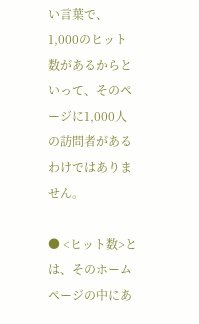い言葉で、1,000のヒット数があるからといって、そのページに1,000人の訪問者があるわけではありません。

● <ヒット数>とは、そのホームページの中にあ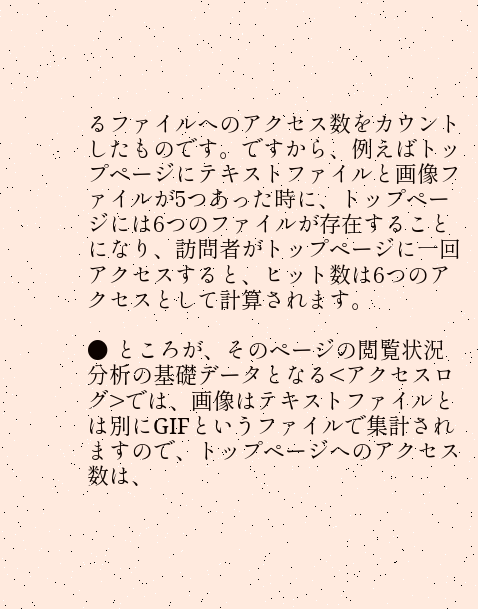るファイルへのアクセス数をカウントしたものです。ですから、例えばトップページにテキストファイルと画像ファイルが5つあった時に、トップページには6つのファイルが存在することになり、訪問者がトップページに一回アクセスすると、ヒット数は6つのアクセスとして計算されます。

● ところが、そのページの閲覧状況分析の基礎データとなる<アクセスログ>では、画像はテキストファイルとは別にGIFというファイルで集計されますので、トップページへのアクセス数は、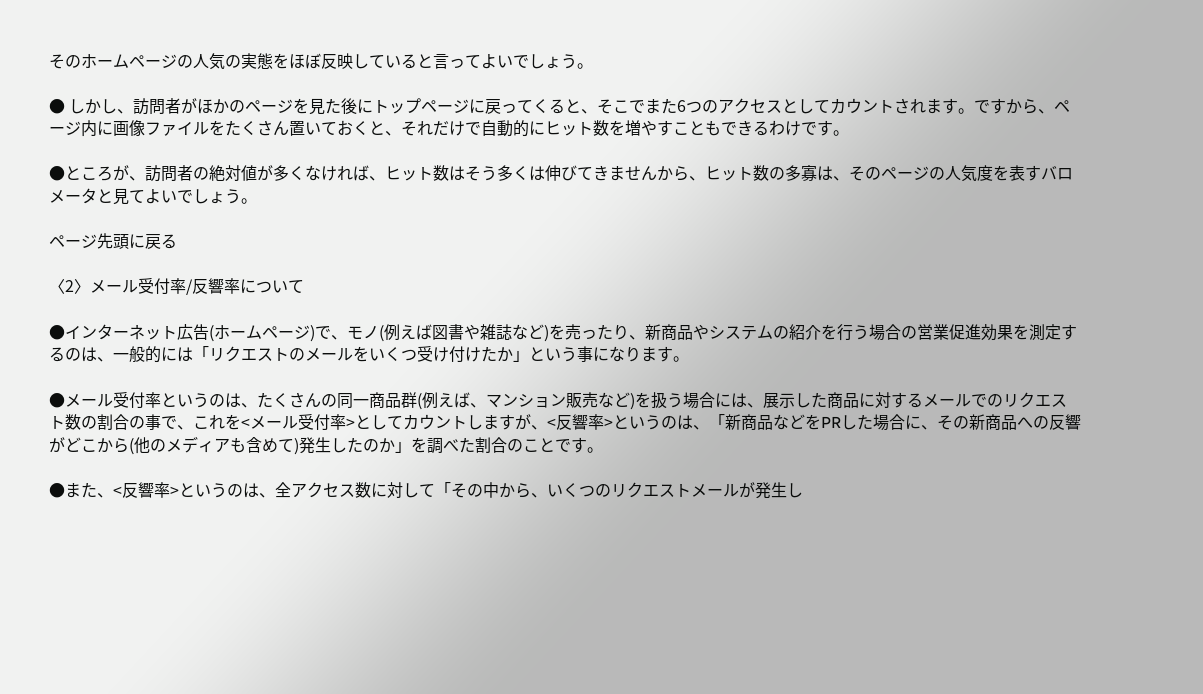そのホームページの人気の実態をほぼ反映していると言ってよいでしょう。

● しかし、訪問者がほかのページを見た後にトップページに戻ってくると、そこでまた6つのアクセスとしてカウントされます。ですから、ページ内に画像ファイルをたくさん置いておくと、それだけで自動的にヒット数を増やすこともできるわけです。

●ところが、訪問者の絶対値が多くなければ、ヒット数はそう多くは伸びてきませんから、ヒット数の多寡は、そのページの人気度を表すバロメータと見てよいでしょう。

ページ先頭に戻る

〈2〉メール受付率/反響率について

●インターネット広告(ホームページ)で、モノ(例えば図書や雑誌など)を売ったり、新商品やシステムの紹介を行う場合の営業促進効果を測定するのは、一般的には「リクエストのメールをいくつ受け付けたか」という事になります。

●メール受付率というのは、たくさんの同一商品群(例えば、マンション販売など)を扱う場合には、展示した商品に対するメールでのリクエスト数の割合の事で、これを<メール受付率>としてカウントしますが、<反響率>というのは、「新商品などをPRした場合に、その新商品への反響がどこから(他のメディアも含めて)発生したのか」を調べた割合のことです。

●また、<反響率>というのは、全アクセス数に対して「その中から、いくつのリクエストメールが発生し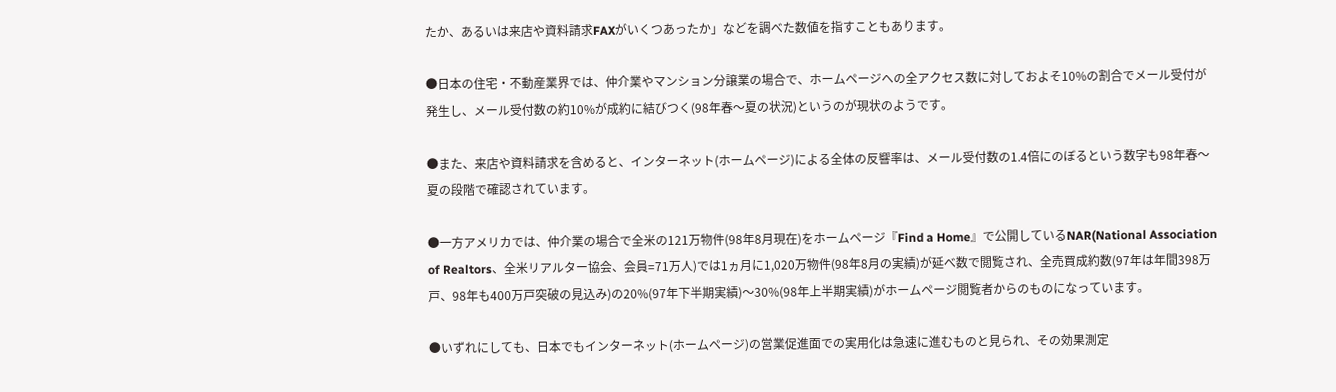たか、あるいは来店や資料請求FAXがいくつあったか」などを調べた数値を指すこともあります。

●日本の住宅・不動産業界では、仲介業やマンション分譲業の場合で、ホームページへの全アクセス数に対しておよそ10%の割合でメール受付が発生し、メール受付数の約10%が成約に結びつく(98年春〜夏の状況)というのが現状のようです。

●また、来店や資料請求を含めると、インターネット(ホームページ)による全体の反響率は、メール受付数の1.4倍にのぼるという数字も98年春〜夏の段階で確認されています。

●一方アメリカでは、仲介業の場合で全米の121万物件(98年8月現在)をホームページ『Find a Home』で公開しているNAR(National Association of Realtors、全米リアルター協会、会員=71万人)では1ヵ月に1,020万物件(98年8月の実績)が延べ数で閲覧され、全売買成約数(97年は年間398万戸、98年も400万戸突破の見込み)の20%(97年下半期実績)〜30%(98年上半期実績)がホームページ閲覧者からのものになっています。

●いずれにしても、日本でもインターネット(ホームページ)の営業促進面での実用化は急速に進むものと見られ、その効果測定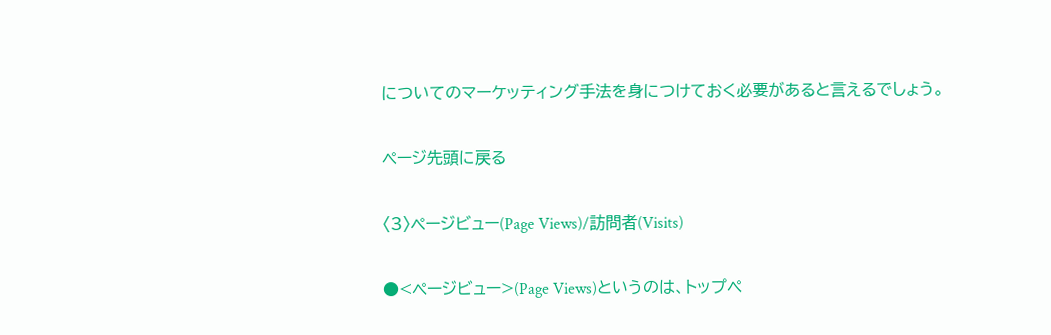についてのマーケッティング手法を身につけておく必要があると言えるでしょう。

ページ先頭に戻る

〈3〉ページビュー(Page Views)/訪問者(Visits)

●<ページビュー>(Page Views)というのは、トップペ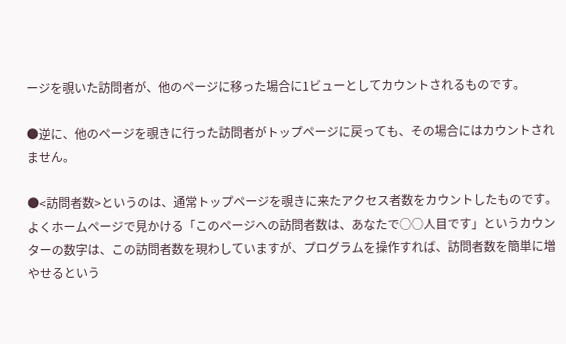ージを覗いた訪問者が、他のページに移った場合に1ビューとしてカウントされるものです。

●逆に、他のページを覗きに行った訪問者がトップページに戻っても、その場合にはカウントされません。

●<訪問者数>というのは、通常トップページを覗きに来たアクセス者数をカウントしたものです。よくホームページで見かける「このページへの訪問者数は、あなたで○○人目です」というカウンターの数字は、この訪問者数を現わしていますが、プログラムを操作すれば、訪問者数を簡単に増やせるという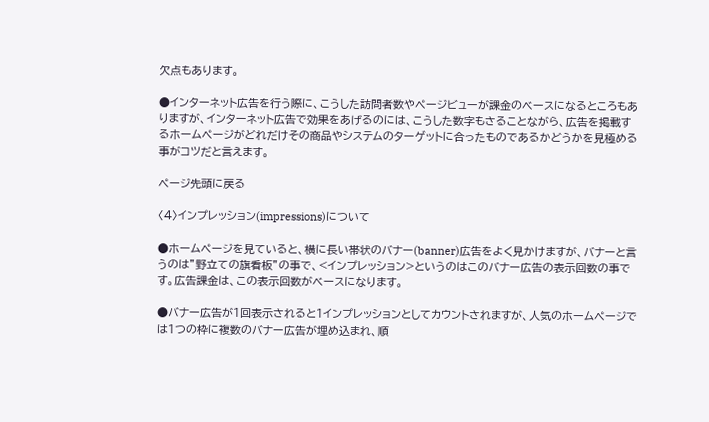欠点もあります。

●インターネット広告を行う際に、こうした訪問者数やページビューが課金のベースになるところもありますが、インターネット広告で効果をあげるのには、こうした数字もさることながら、広告を掲載するホームページがどれだけその商品やシステムのターゲットに合ったものであるかどうかを見極める事がコツだと言えます。

ページ先頭に戻る

〈4〉インプレッション(impressions)について

●ホームページを見ていると、横に長い帯状のバナー(banner)広告をよく見かけますが、バナーと言うのは”野立ての旗看板”の事で、<インプレッション>というのはこのバナー広告の表示回数の事です。広告課金は、この表示回数がベースになります。

●バナー広告が1回表示されると1インプレッションとしてカウントされますが、人気のホームページでは1つの枠に複数のバナー広告が埋め込まれ、順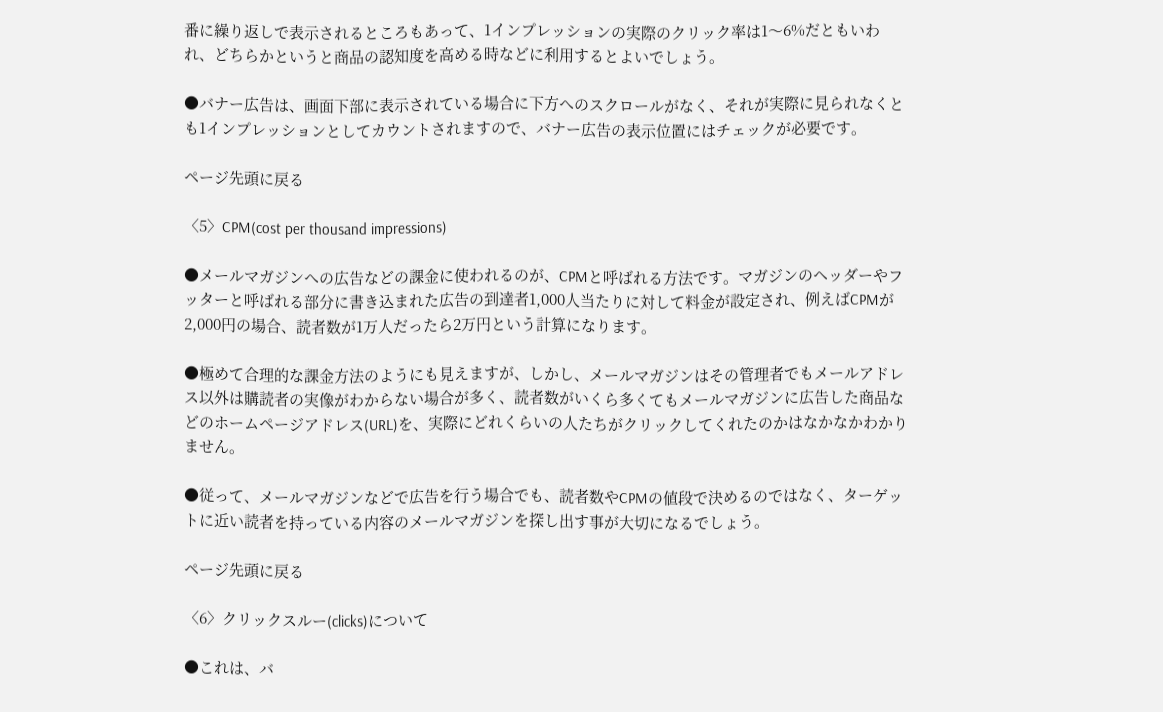番に繰り返しで表示されるところもあって、1インプレッションの実際のクリック率は1〜6%だともいわれ、どちらかというと商品の認知度を高める時などに利用するとよいでしょう。

●バナー広告は、画面下部に表示されている場合に下方へのスクロールがなく、それが実際に見られなくとも1インプレッションとしてカウントされますので、バナー広告の表示位置にはチェックが必要です。

ページ先頭に戻る

〈5〉CPM(cost per thousand impressions)

●メールマガジンへの広告などの課金に使われるのが、CPMと呼ばれる方法です。マガジンのヘッダーやフッターと呼ばれる部分に書き込まれた広告の到達者1,000人当たりに対して料金が設定され、例えばCPMが2,000円の場合、読者数が1万人だったら2万円という計算になります。

●極めて合理的な課金方法のようにも見えますが、しかし、メールマガジンはその管理者でもメールアドレス以外は購読者の実像がわからない場合が多く、読者数がいくら多くてもメールマガジンに広告した商品などのホームページアドレス(URL)を、実際にどれくらいの人たちがクリックしてくれたのかはなかなかわかりません。

●従って、メールマガジンなどで広告を行う場合でも、読者数やCPMの値段で決めるのではなく、ターゲットに近い読者を持っている内容のメールマガジンを探し出す事が大切になるでしょう。

ページ先頭に戻る

〈6〉クリックスルー(clicks)について

●これは、バ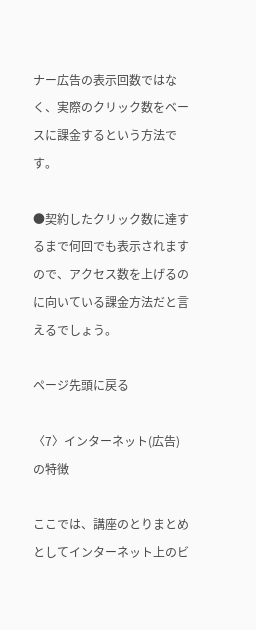ナー広告の表示回数ではなく、実際のクリック数をベースに課金するという方法です。

●契約したクリック数に達するまで何回でも表示されますので、アクセス数を上げるのに向いている課金方法だと言えるでしょう。

ページ先頭に戻る

〈7〉インターネット(広告)の特徴

ここでは、講座のとりまとめとしてインターネット上のビ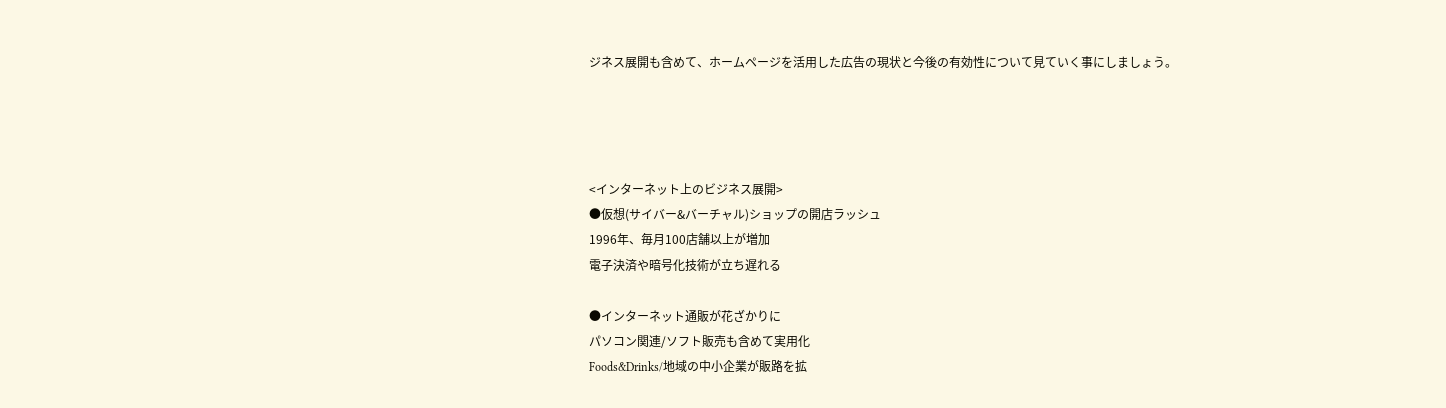ジネス展開も含めて、ホームページを活用した広告の現状と今後の有効性について見ていく事にしましょう。




<インターネット上のビジネス展開>
●仮想(サイバー&バーチャル)ショップの開店ラッシュ
1996年、毎月100店舗以上が増加
電子決済や暗号化技術が立ち遅れる

●インターネット通販が花ざかりに
パソコン関連/ソフト販売も含めて実用化
Foods&Drinks/地域の中小企業が販路を拡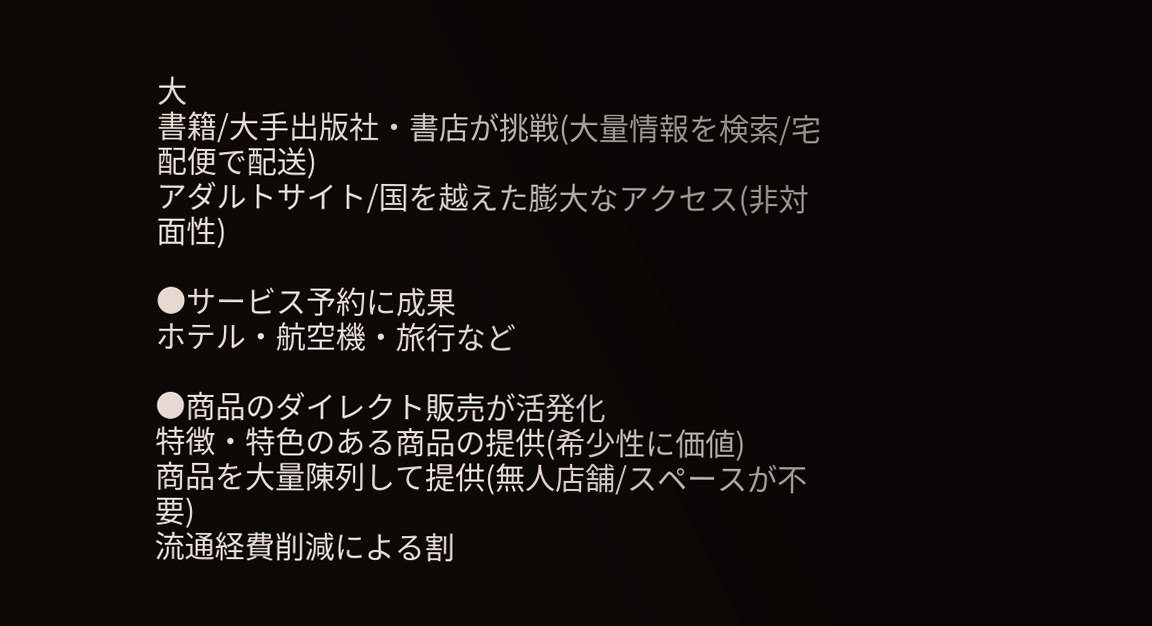大
書籍/大手出版社・書店が挑戦(大量情報を検索/宅配便で配送)
アダルトサイト/国を越えた膨大なアクセス(非対面性)

●サービス予約に成果
ホテル・航空機・旅行など

●商品のダイレクト販売が活発化
特徴・特色のある商品の提供(希少性に価値)
商品を大量陳列して提供(無人店舗/スペースが不要)
流通経費削減による割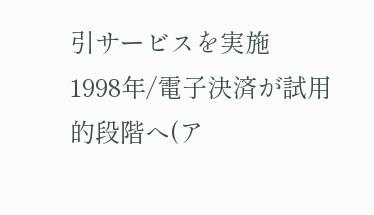引サービスを実施
1998年/電子決済が試用的段階へ(ア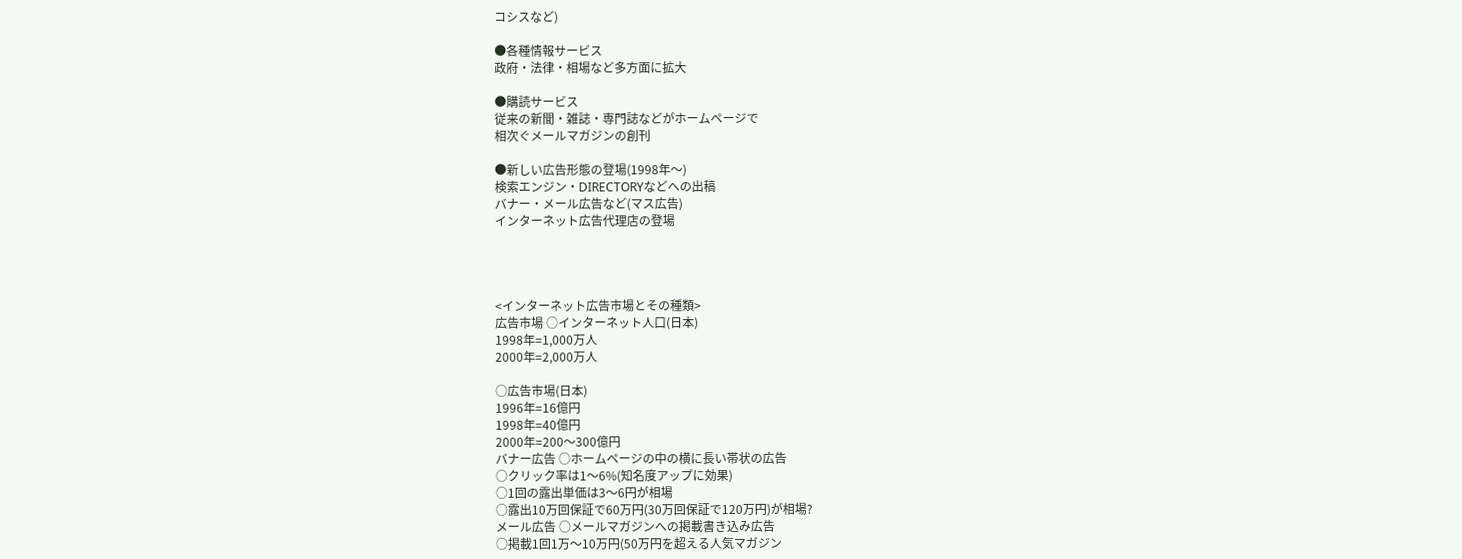コシスなど)

●各種情報サービス
政府・法律・相場など多方面に拡大

●購読サービス
従来の新聞・雑誌・専門誌などがホームページで
相次ぐメールマガジンの創刊

●新しい広告形態の登場(1998年〜)
検索エンジン・DIRECTORYなどへの出稿
バナー・メール広告など(マス広告)
インターネット広告代理店の登場




<インターネット広告市場とその種類>
広告市場 ○インターネット人口(日本)
1998年=1,000万人
2000年=2,000万人

○広告市場(日本)
1996年=16億円
1998年=40億円
2000年=200〜300億円
バナー広告 ○ホームページの中の横に長い帯状の広告
○クリック率は1〜6%(知名度アップに効果)
○1回の露出単価は3〜6円が相場
○露出10万回保証で60万円(30万回保証で120万円)が相場?
メール広告 ○メールマガジンへの掲載書き込み広告
○掲載1回1万〜10万円(50万円を超える人気マガジン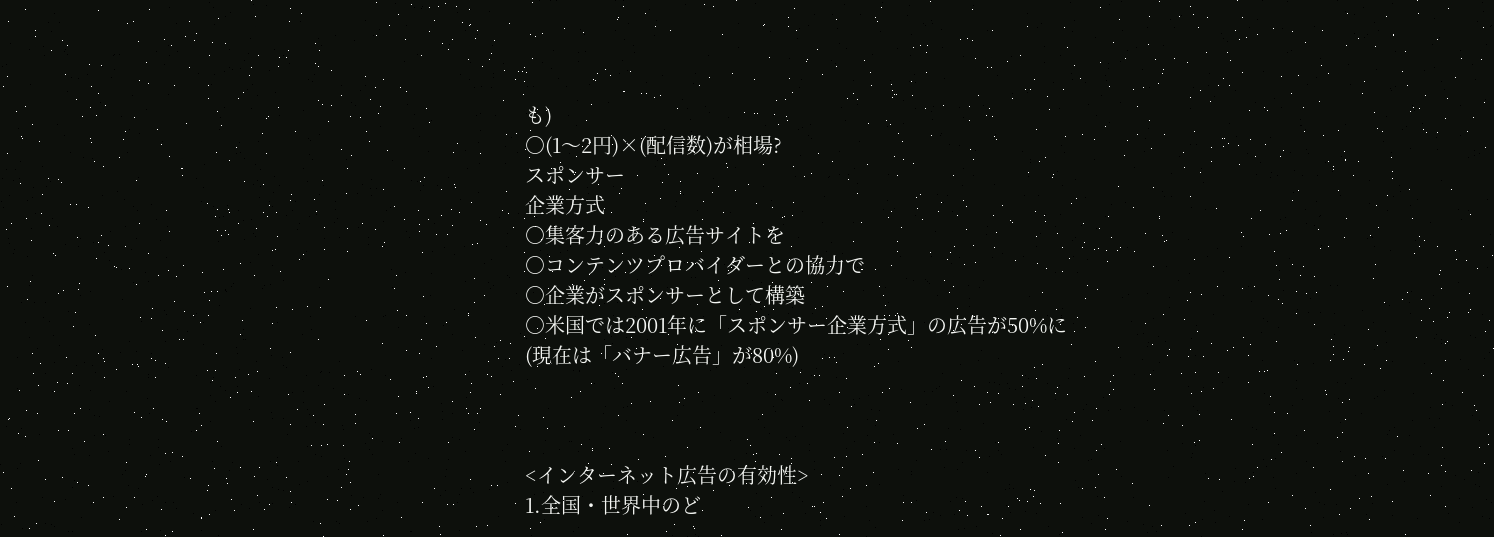も)
○(1〜2円)×(配信数)が相場?
スポンサー
企業方式
○集客力のある広告サイトを
○コンテンツプロバイダーとの協力で
○企業がスポンサーとして構築
○米国では2001年に「スポンサー企業方式」の広告が50%に
(現在は「バナー広告」が80%)



<インターネット広告の有効性>
1.全国・世界中のど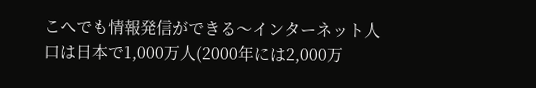こへでも情報発信ができる〜インターネット人口は日本で1,000万人(2000年には2,000万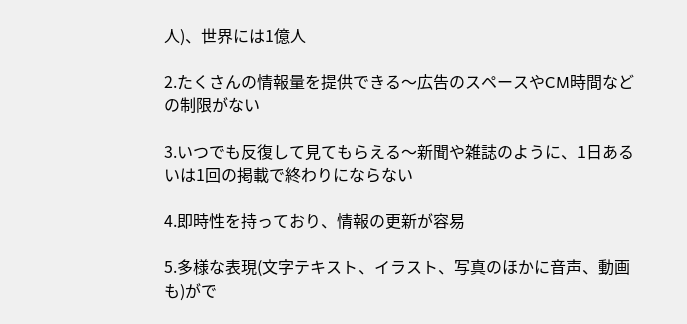人)、世界には1億人

2.たくさんの情報量を提供できる〜広告のスペースやCM時間などの制限がない

3.いつでも反復して見てもらえる〜新聞や雑誌のように、1日あるいは1回の掲載で終わりにならない

4.即時性を持っており、情報の更新が容易

5.多様な表現(文字テキスト、イラスト、写真のほかに音声、動画も)がで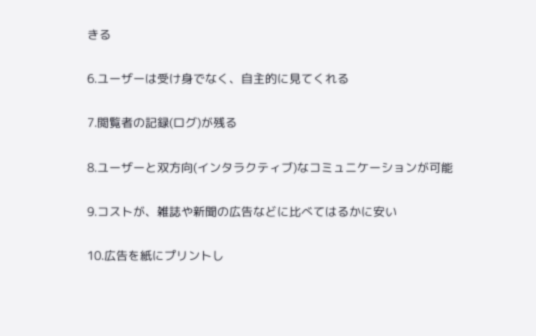きる

6.ユーザーは受け身でなく、自主的に見てくれる

7.閲覧者の記録(ログ)が残る

8.ユーザーと双方向(インタラクティブ)なコミュニケーションが可能

9.コストが、雑誌や新聞の広告などに比べてはるかに安い

10.広告を紙にプリントし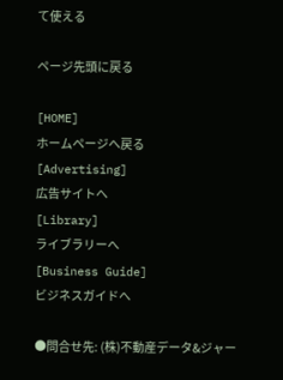て使える

ページ先頭に戻る

[HOME]
ホームページへ戻る
[Advertising]
広告サイトへ
[Library]
ライブラリーへ
[Business Guide]
ビジネスガイドへ

●問合せ先: (株)不動産データ&ジャー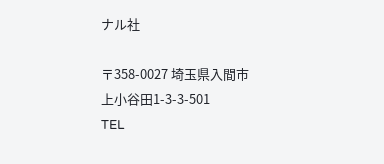ナル社

〒358-0027 埼玉県入間市上小谷田1-3-3-501
TEL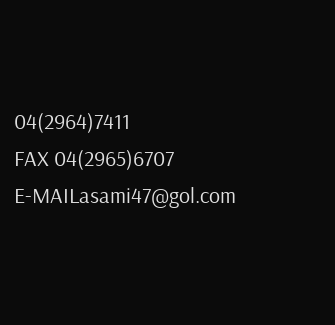04(2964)7411
FAX 04(2965)6707
E-MAILasami47@gol.com